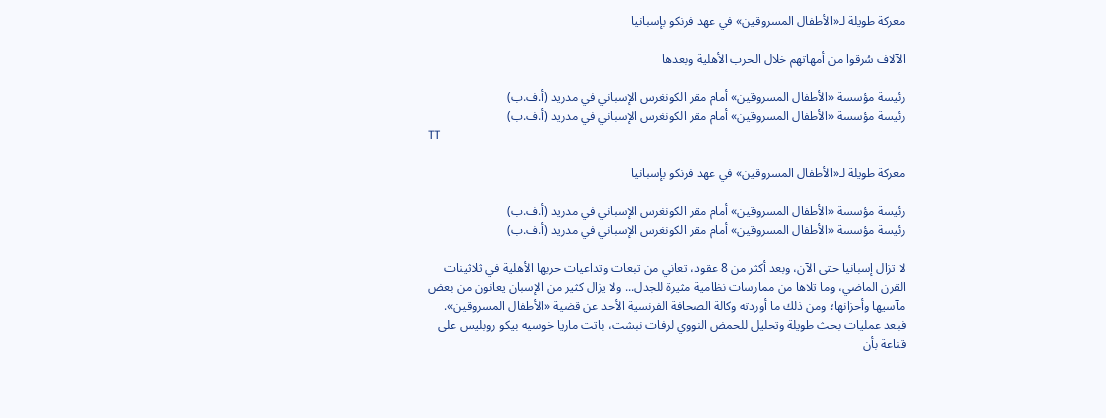معركة طويلة لـ«الأطفال المسروقين» في عهد فرنكو بإسبانيا

الآلاف سُرقوا من أمهاتهم خلال الحرب الأهلية وبعدها

رئيسة مؤسسة «الأطفال المسروقين» أمام مقر الكونغرس الإسباني في مدريد (أ.ف.ب)
رئيسة مؤسسة «الأطفال المسروقين» أمام مقر الكونغرس الإسباني في مدريد (أ.ف.ب)
TT

معركة طويلة لـ«الأطفال المسروقين» في عهد فرنكو بإسبانيا

رئيسة مؤسسة «الأطفال المسروقين» أمام مقر الكونغرس الإسباني في مدريد (أ.ف.ب)
رئيسة مؤسسة «الأطفال المسروقين» أمام مقر الكونغرس الإسباني في مدريد (أ.ف.ب)

لا تزال إسبانيا حتى الآن، وبعد أكثر من 8 عقود، تعاني من تبعات وتداعيات حربها الأهلية في ثلاثينات القرن الماضي، وما تلاها من ممارسات نظامية مثيرة للجدل... ولا يزال كثير من الإسبان يعانون من بعض مآسيها وأحزانها؛ ومن ذلك ما أوردته وكالة الصحافة الفرنسية الأحد عن قضية «الأطفال المسروقين».
فبعد عمليات بحث طويلة وتحليل للحمض النووي لرفات نبشت، باتت ماريا خوسيه بيكو روبليس على قناعة بأن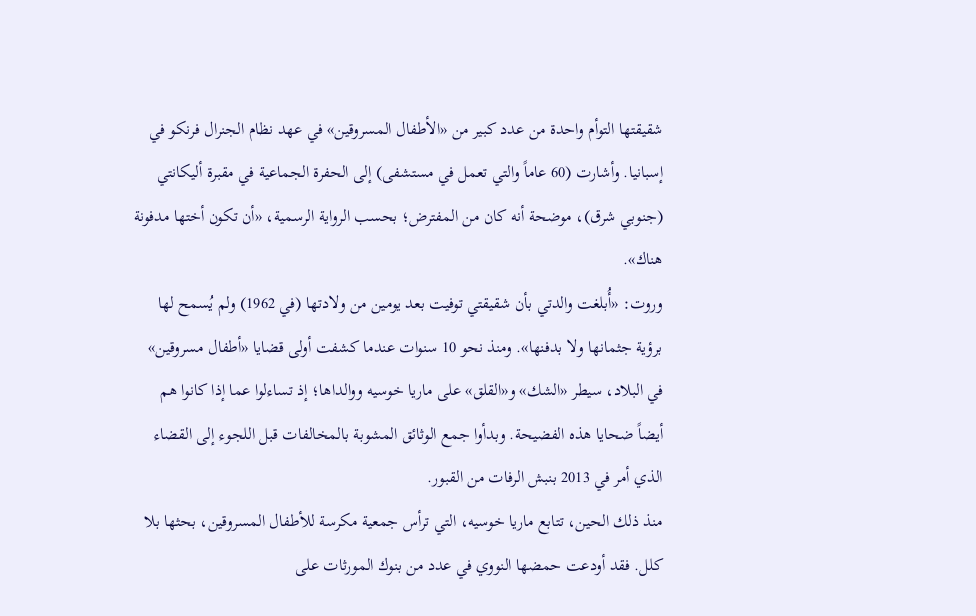شقيقتها التوأم واحدة من عدد كبير من «الأطفال المسروقين» في عهد نظام الجنرال فرنكو في إسبانيا. وأشارت (60 عاماً والتي تعمل في مستشفى) إلى الحفرة الجماعية في مقبرة أليكانتي (جنوبي شرق)، موضحة أنه كان من المفترض؛ بحسب الرواية الرسمية، «أن تكون أختها مدفونة هناك».
وروت: «أُبلغت والدتي بأن شقيقتي توفيت بعد يومين من ولادتها (في 1962) ولم يُسمح لها برؤية جثمانها ولا بدفنها». ومنذ نحو 10 سنوات عندما كشفت أولى قضايا «أطفال مسروقين» في البلاد، سيطر «الشك» و«القلق» على ماريا خوسيه ووالداها؛ إذ تساءلوا عما إذا كانوا هم أيضاً ضحايا هذه الفضيحة. وبدأوا جمع الوثائق المشوبة بالمخالفات قبل اللجوء إلى القضاء الذي أمر في 2013 بنبش الرفات من القبور.
منذ ذلك الحين، تتابع ماريا خوسيه، التي ترأس جمعية مكرسة للأطفال المسروقين، بحثها بلا كلل. فقد أودعت حمضها النووي في عدد من بنوك المورثات على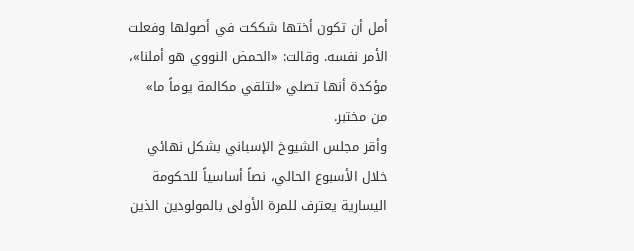أمل أن تكون أختها شككت في أصولها وفعلت الأمر نفسه. وقالت: «الحمض النووي هو أملنا»، مؤكدة أنها تصلي «لتلقي مكالمة يوماً ما» من مختبر.
وأقر مجلس الشيوخ الإسباني بشكل نهائي خلال الأسبوع الحالي، نصاً أساسياً للحكومة اليسارية يعترف للمرة الأولى بالمولودين الذين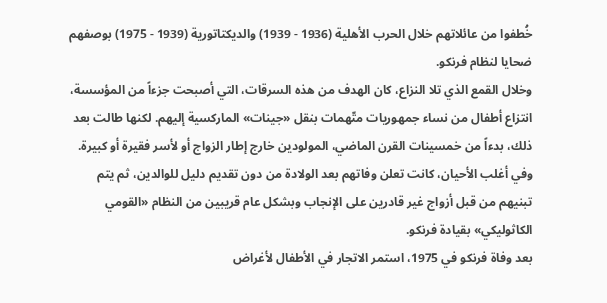خُطفوا من عائلاتهم خلال الحرب الأهلية (1936 - 1939) والديكتاتورية (1939 - 1975) بوصفهم ضحايا لنظام فرنكو.
وخلال القمع الذي تلا النزاع، كان الهدف من هذه السرقات، التي أصبحت جزءاً من المؤسسة، انتزاع أطفال من نساء جمهوريات متّهمات بنقل «جينات» الماركسية إليهم. لكنها طالت بعد ذلك، بدءاً من خمسينات القرن الماضي، المولودين خارج إطار الزواج أو لأسر فقيرة أو كبيرة. وفي أغلب الأحيان، كانت تعلن وفاتهم بعد الولادة من دون تقديم دليل للوالدين، ثم يتم تبنيهم من قبل أزواج غير قادرين على الإنجاب وبشكل عام قريبين من النظام «القومي الكاثوليكي» بقيادة فرنكو.
بعد وفاة فرنكو في 1975، استمر الاتجار في الأطفال لأغراض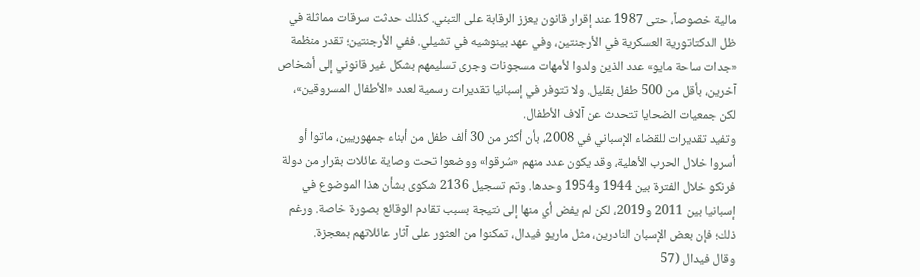مالية خصوصاً، حتى 1987 عند إقرار قانون يعزز الرقابة على التبني. كذلك حدثت سرقات مماثلة في ظل الدكتاتورية العسكرية في الأرجنتين، وفي عهد بينوشيه في تشيلي. ففي الأرجنتين؛ تقدر منظمة «جدات ساحة مايو» عدد الذين ولدوا لأمهات مسجونات وجرى تسليمهم بشكل غير قانوني إلى أشخاص آخرين، بأقل من 500 طفل بقليل. ولا تتوفر في إسبانيا تقديرات رسمية لعدد «الأطفال المسروقين»، لكن جمعيات الضحايا تتحدث عن آلاف الأطفال.
وتفيد تقديرات للقضاء الإسباني في 2008، بأن أكثر من 30 ألف طفل من أبناء جمهوريين، ماتوا أو أسروا خلال الحرب الأهلية، وقد يكون عدد منهم «سُرقوا» ووضعوا تحت وصاية عائلات بقرار من دولة فرنكو خلال الفترة بين 1944 و1954 وحدها. وتم تسجيل 2136 شكوى بشأن هذا الموضوع في إسبانيا بين 2011 و2019، لكن لم يفض أي منها إلى نتيجة بسبب تقادم الوقائع بصورة خاصة. ورغم ذلك؛ فإن بعض الإسبان النادرين، مثل ماريو فيدال، تمكنوا من العثور على آثار عائلاتهم بمعجزة.
وقال فيدال (57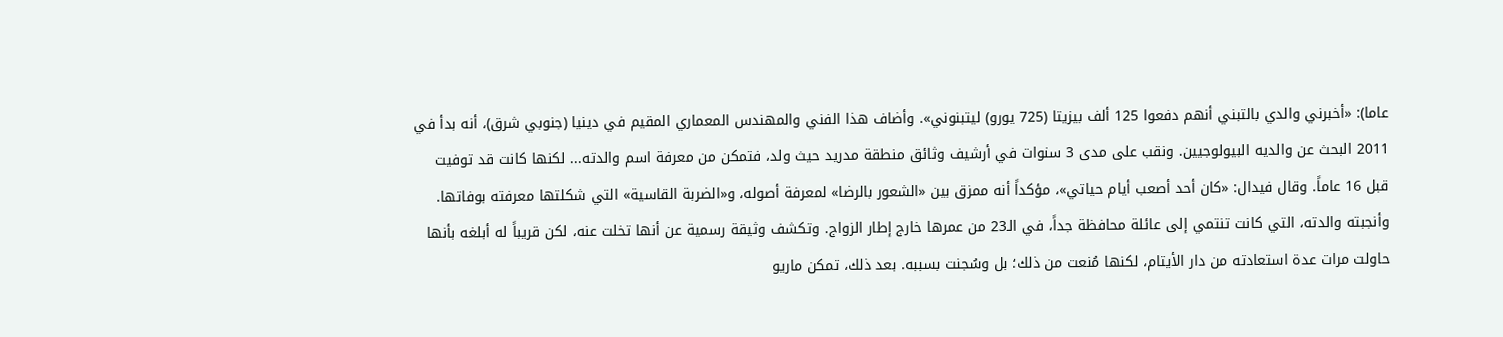عاما): «أخبرني والدي بالتبني أنهم دفعوا 125 ألف بيزيتا (725 يورو) ليتبنوني». وأضاف هذا الفني والمهندس المعماري المقيم في دينيا (جنوبي شرق)، أنه بدأ في 2011 البحث عن والديه البيولوجيين. ونقب على مدى 3 سنوات في أرشيف وثائق منطقة مدريد حيث ولد، فتمكن من معرفة اسم والدته... لكنها كانت قد توفيت قبل 16 عاماً. وقال فيدال: «كان أحد أصعب أيام حياتي»، مؤكداً أنه ممزق بين «الشعور بالرضا» لمعرفة أصوله، و«الضربة القاسية» التي شكلتها معرفته بوفاتها.
وأنجبته والدته، التي كانت تنتمي إلى عائلة محافظة جداً، في الـ23 من عمرها خارج إطار الزواج. وتكشف وثيقة رسمية عن أنها تخلت عنه، لكن قريباً له أبلغه بأنها حاولت مرات عدة استعادته من دار الأيتام، لكنها مُنعت من ذلك؛ بل وسُجنت بسببه. بعد ذلك، تمكن ماريو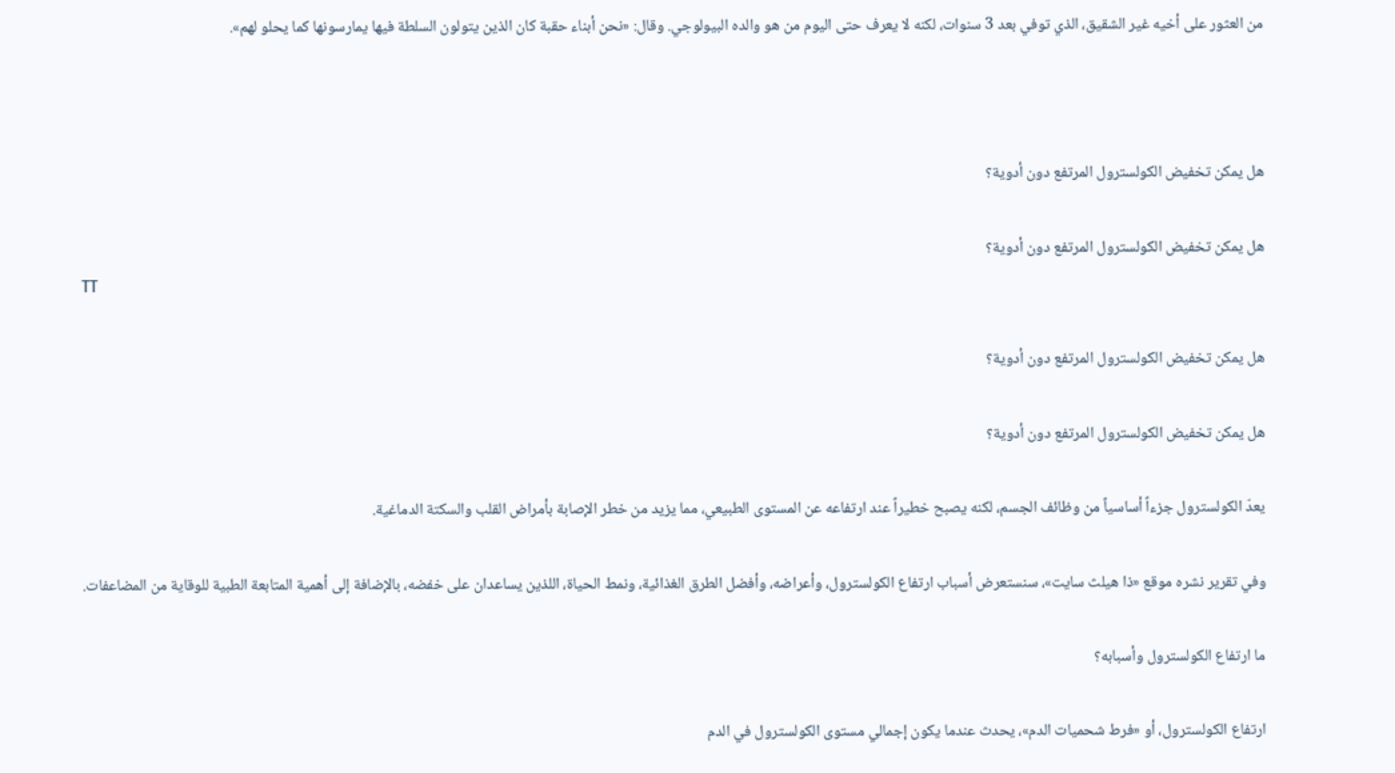من العثور على أخيه غير الشقيق، الذي توفي بعد 3 سنوات، لكنه لا يعرف حتى اليوم من هو والده البيولوجي. وقال: «نحن أبناء حقبة كان الذين يتولون السلطة فيها يمارسونها كما يحلو لهم».



هل يمكن تخفيض الكولسترول المرتفع دون أدوية؟

هل يمكن تخفيض الكولسترول المرتفع دون أدوية؟
TT

هل يمكن تخفيض الكولسترول المرتفع دون أدوية؟

هل يمكن تخفيض الكولسترول المرتفع دون أدوية؟

يعدّ الكولسترول جزءاً أساسياً من وظائف الجسم، لكنه يصبح خطيراً عند ارتفاعه عن المستوى الطبيعي، مما يزيد من خطر الإصابة بأمراض القلب والسكتة الدماغية.

وفي تقرير نشره موقع «ذا هيلث سايت»، سنستعرض أسباب ارتفاع الكولسترول، وأعراضه، وأفضل الطرق الغذائية، ونمط الحياة، اللذين يساعدان على خفضه، بالإضافة إلى أهمية المتابعة الطبية للوقاية من المضاعفات.

ما ارتفاع الكولسترول وأسبابه؟

ارتفاع الكولسترول، أو «فرط شحميات الدم»، يحدث عندما يكون إجمالي مستوى الكولسترول في الدم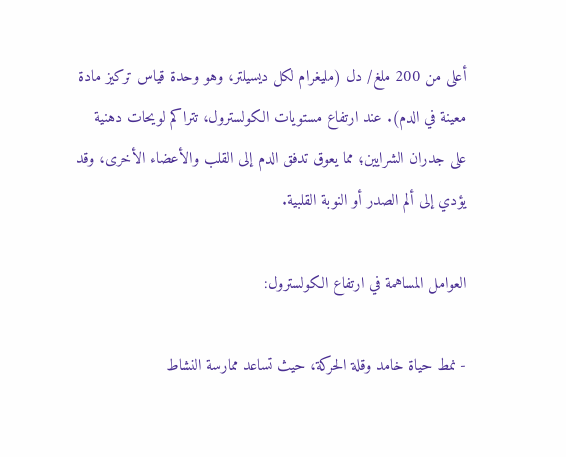أعلى من 200 ملغ/ دل (مليغرام لكل ديسيلتر، وهو وحدة قياس تركيز مادة معينة في الدم). عند ارتفاع مستويات الكولسترول، تتراكم لويحات دهنية على جدران الشرايين؛ مما يعوق تدفق الدم إلى القلب والأعضاء الأخرى، وقد يؤدي إلى ألم الصدر أو النوبة القلبية.

العوامل المساهمة في ارتفاع الكولسترول:

- نمط حياة خامد وقلة الحركة، حيث تساعد ممارسة النشاط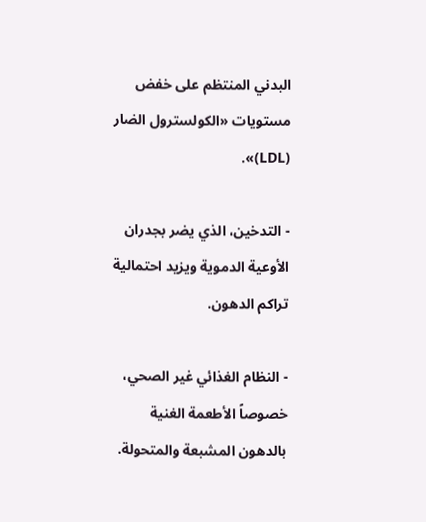البدني المنتظم على خفض مستويات «الكولسترول الضار (LDL)».

- التدخين، الذي يضر بجدران الأوعية الدموية ويزيد احتمالية تراكم الدهون.

- النظام الغذائي غير الصحي، خصوصاً الأطعمة الغنية بالدهون المشبعة والمتحولة.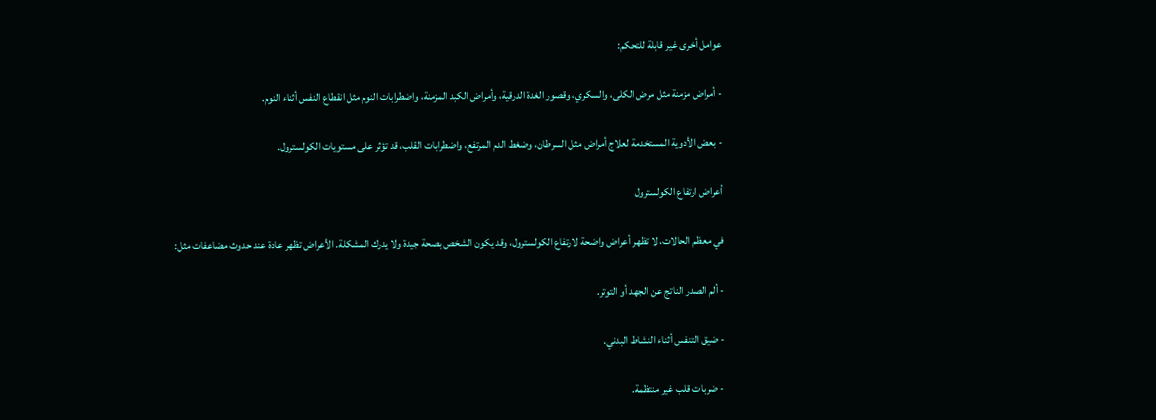عوامل أخرى غير قابلة للتحكم:

- أمراض مزمنة مثل مرض الكلى، والسكري، وقصور الغدة الدرقية، وأمراض الكبد المزمنة، واضطرابات النوم مثل انقطاع النفس أثناء النوم.

- بعض الأدوية المستخدمة لعلاج أمراض مثل السرطان، وضغط الدم المرتفع، واضطرابات القلب، قد تؤثر على مستويات الكولسترول.

أعراض ارتفاع الكولسترول

في معظم الحالات، لا تظهر أعراض واضحة لارتفاع الكولسترول، وقد يكون الشخص بصحة جيدة ولا يدرك المشكلة. الأعراض تظهر عادة عند حدوث مضاعفات مثل:

- ألم الصدر الناتج عن الجهد أو التوتر.

- ضيق التنفس أثناء النشاط البدني.

- ضربات قلب غير منتظمة.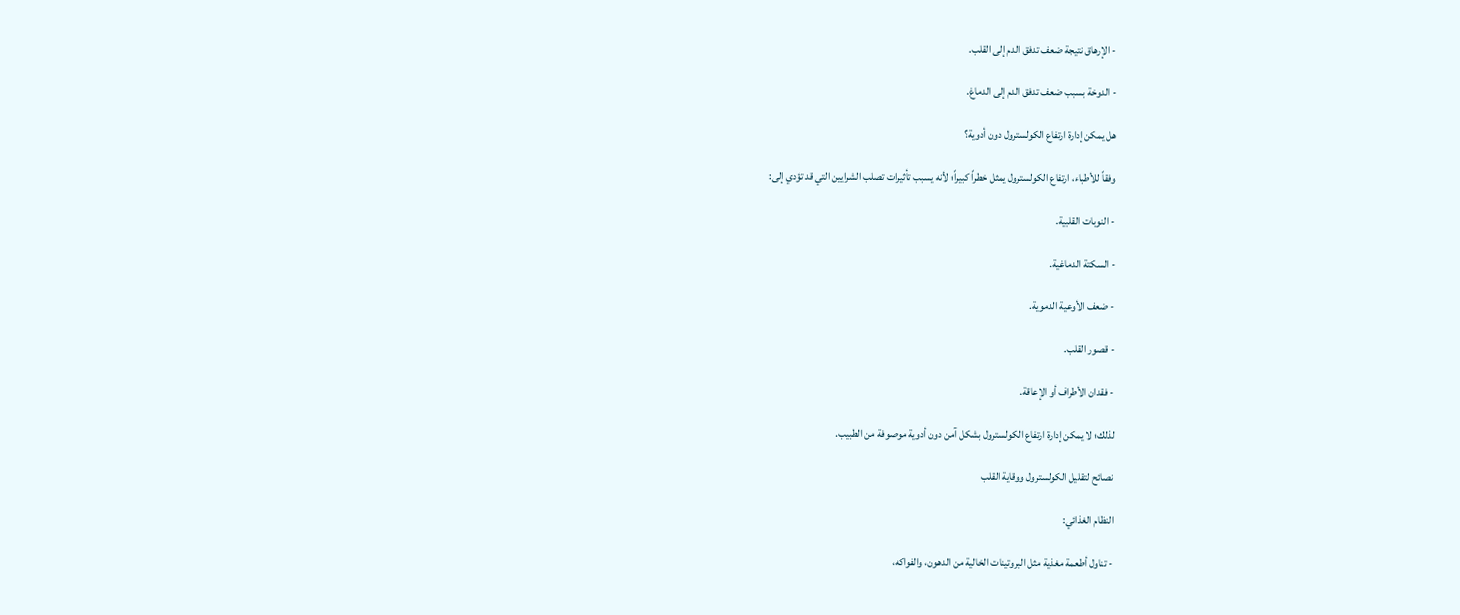- الإرهاق نتيجة ضعف تدفق الدم إلى القلب.

- الدوخة بسبب ضعف تدفق الدم إلى الدماغ.

هل يمكن إدارة ارتفاع الكولسترول دون أدوية؟

وفقاً للأطباء، ارتفاع الكولسترول يمثل خطراً كبيراً؛ لأنه يسبب تأثيرات تصلب الشرايين التي قد تؤدي إلى:

- النوبات القلبية.

- السكتة الدماغية.

- ضعف الأوعية الدموية.

- قصور القلب.

- فقدان الأطراف أو الإعاقة.

لذلك؛ لا يمكن إدارة ارتفاع الكولسترول بشكل آمن دون أدوية موصوفة من الطبيب.

نصائح لتقليل الكولسترول ووقاية القلب

النظام الغذائي:

- تناول أطعمة مغذية مثل البروتينات الخالية من الدهون، والفواكه،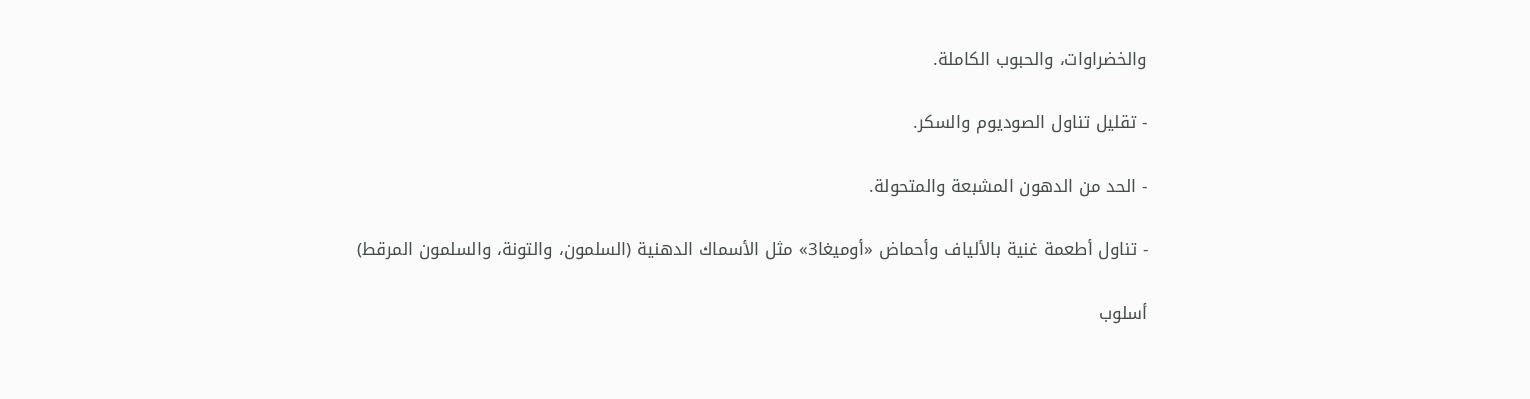والخضراوات، والحبوب الكاملة.

- تقليل تناول الصوديوم والسكر.

- الحد من الدهون المشبعة والمتحولة.

- تناول أطعمة غنية بالألياف وأحماض «أوميغا3» مثل الأسماك الدهنية (السلمون، والتونة، والسلمون المرقط)

أسلوب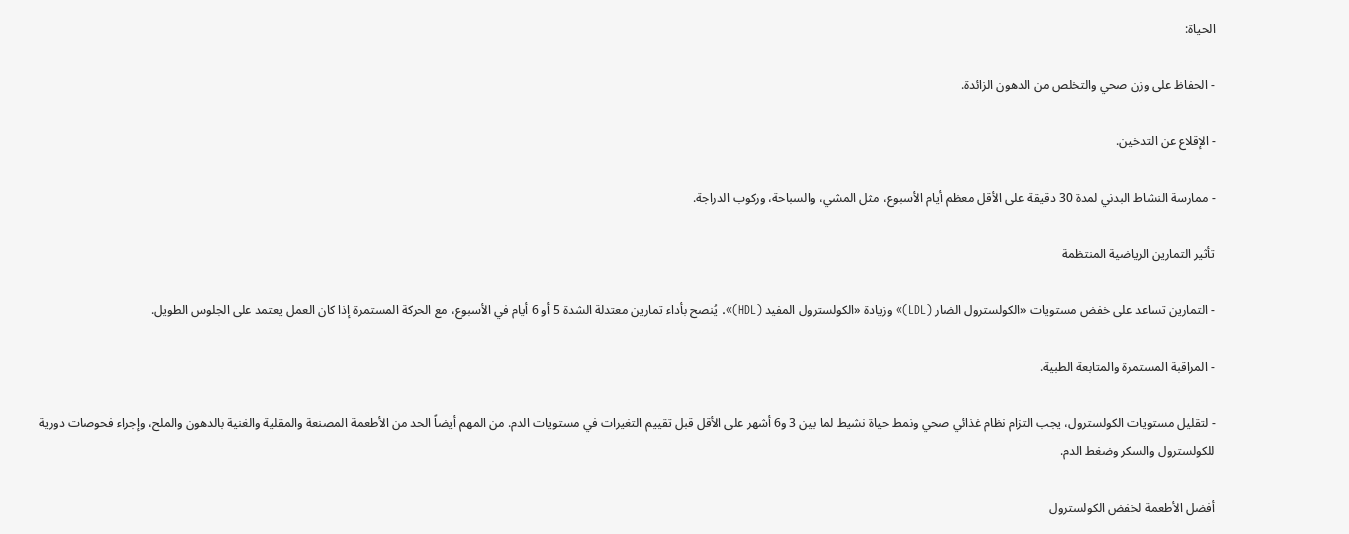الحياة:

- الحفاظ على وزن صحي والتخلص من الدهون الزائدة.

- الإقلاع عن التدخين.

- ممارسة النشاط البدني لمدة 30 دقيقة على الأقل معظم أيام الأسبوع، مثل المشي، والسباحة، وركوب الدراجة.

تأثير التمارين الرياضية المنتظمة

- التمارين تساعد على خفض مستويات «الكولسترول الضار (LDL)» وزيادة «الكولسترول المفيد (HDL)». يُنصح بأداء تمارين معتدلة الشدة 5 أو 6 أيام في الأسبوع، مع الحركة المستمرة إذا كان العمل يعتمد على الجلوس الطويل.

- المراقبة المستمرة والمتابعة الطبية.

- لتقليل مستويات الكولسترول، يجب التزام نظام غذائي صحي ونمط حياة نشيط لما بين 3 و6 أشهر على الأقل قبل تقييم التغيرات في مستويات الدم. من المهم أيضاً الحد من الأطعمة المصنعة والمقلية والغنية بالدهون والملح، وإجراء فحوصات دورية للكولسترول والسكر وضغط الدم.

أفضل الأطعمة لخفض الكولسترول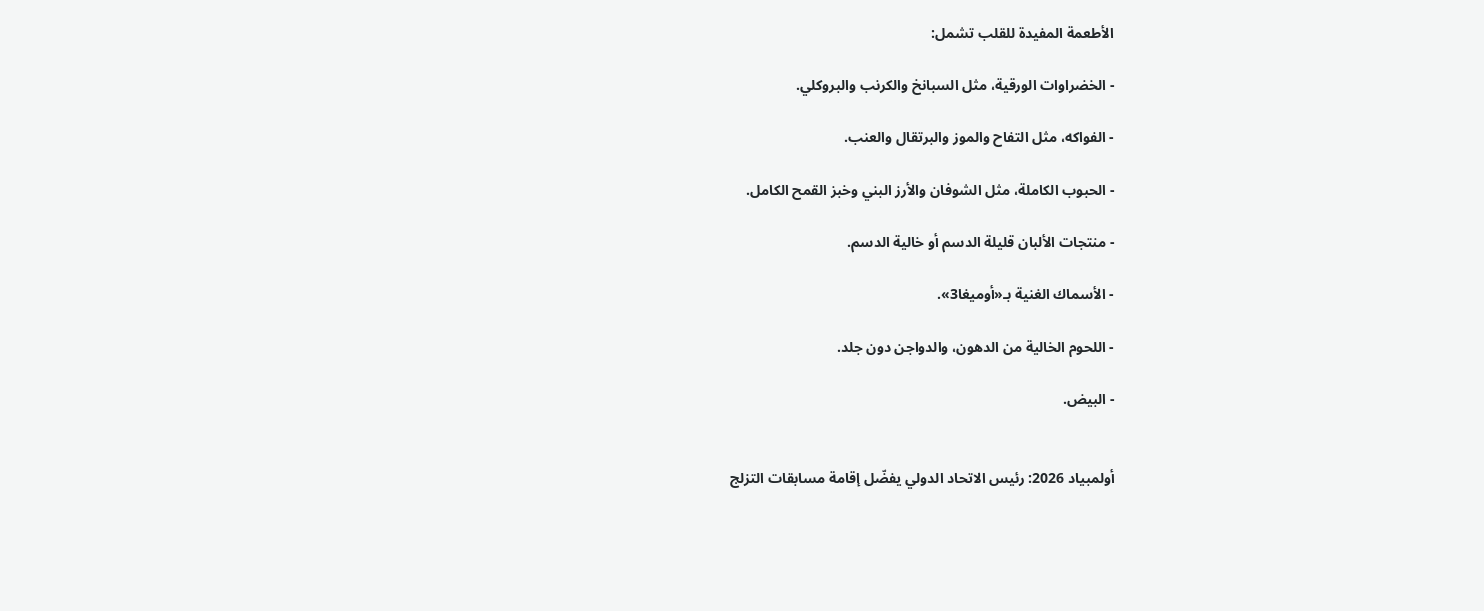الأطعمة المفيدة للقلب تشمل:

- الخضراوات الورقية، مثل السبانخ والكرنب والبروكلي.

- الفواكه، مثل التفاح والموز والبرتقال والعنب.

- الحبوب الكاملة، مثل الشوفان والأرز البني وخبز القمح الكامل.

- منتجات الألبان قليلة الدسم أو خالية الدسم.

- الأسماك الغنية بـ«أوميغا3».

- اللحوم الخالية من الدهون، والدواجن دون جلد.

- البيض.


أولمبياد 2026: رئيس الاتحاد الدولي يفضّل إقامة مسابقات التزلج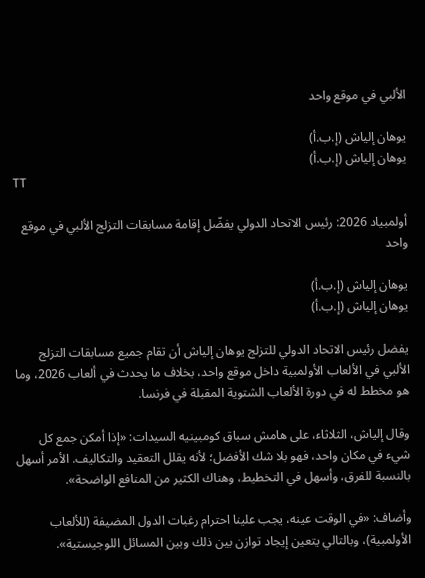الألبي في موقع واحد

يوهان إلياش (إ.ب.أ)
يوهان إلياش (إ.ب.أ)
TT

أولمبياد 2026: رئيس الاتحاد الدولي يفضّل إقامة مسابقات التزلج الألبي في موقع واحد

يوهان إلياش (إ.ب.أ)
يوهان إلياش (إ.ب.أ)

يفضل رئيس الاتحاد الدولي للتزلج يوهان إلياش أن تقام جميع مسابقات التزلج الألبي في الألعاب الأولمبية داخل موقع واحد، بخلاف ما يحدث في ألعاب 2026، وما هو مخطط له في دورة الألعاب الشتوية المقبلة في فرنسا.

وقال إلياش، الثلاثاء، على هامش سباق كومبينيه السيدات: «إذا أمكن جمع كل شيء في مكان واحد، فهو بلا شك الأفضل؛ لأنه يقلل التعقيد والتكاليف. الأمر أسهل بالنسبة للفرق، وأسهل في التخطيط، وهناك الكثير من المنافع الواضحة».

وأضاف: «في الوقت عينه، يجب علينا احترام رغبات الدول المضيفة (للألعاب الأولمبية)، وبالتالي يتعين إيجاد توازن بين ذلك وبين المسائل اللوجيستية».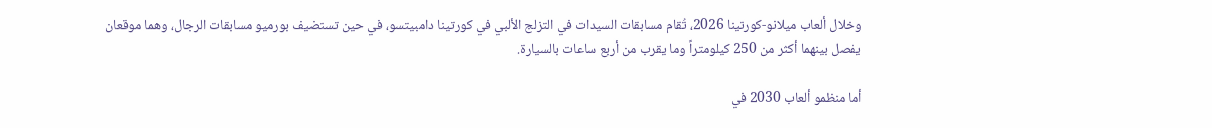وخلال ألعاب ميلانو-كورتينا 2026، تُقام مسابقات السيدات في التزلج الألبي في كورتينا دامبيتسو، في حين تستضيف بورميو مسابقات الرجال، وهما موقعان يفصل بينهما أكثر من 250 كيلومتراً وما يقرب من أربع ساعات بالسيارة.

أما منظمو ألعاب 2030 في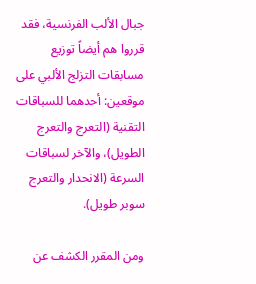جبال الألب الفرنسية، فقد قرروا هم أيضاً توزيع مسابقات التزلج الألبي على موقعين: أحدهما للسباقات التقنية (التعرج والتعرج الطويل)، والآخر لسباقات السرعة (الانحدار والتعرج سوبر طويل).

ومن المقرر الكشف عن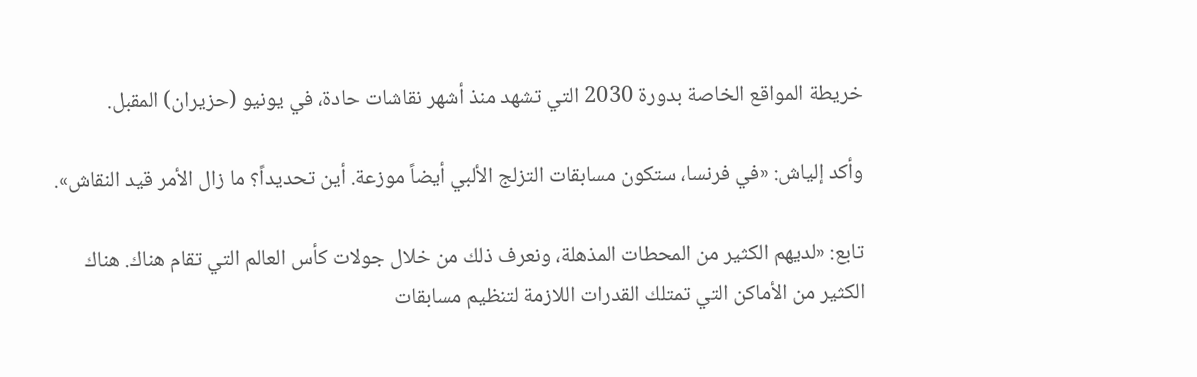خريطة المواقع الخاصة بدورة 2030 التي تشهد منذ أشهر نقاشات حادة، في يونيو (حزيران) المقبل.

وأكد إلياش: «في فرنسا، ستكون مسابقات التزلج الألبي أيضاً موزعة. أين تحديداً؟ ما زال الأمر قيد النقاش».

تابع: «لديهم الكثير من المحطات المذهلة، ونعرف ذلك من خلال جولات كأس العالم التي تقام هناك. هناك الكثير من الأماكن التي تمتلك القدرات اللازمة لتنظيم مسابقات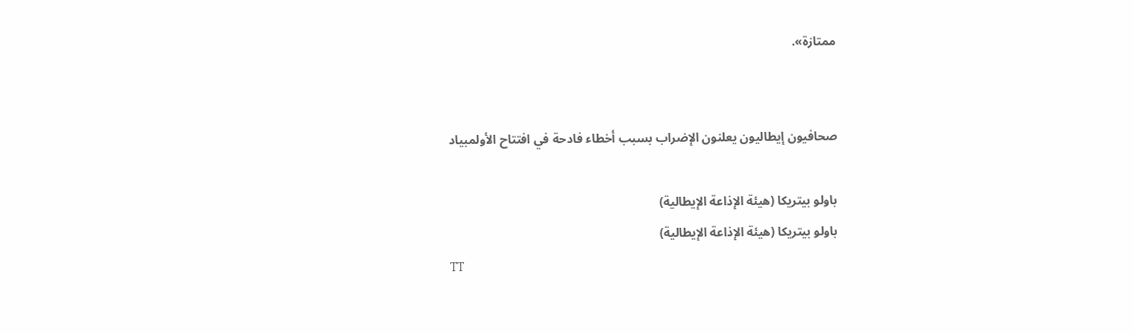ممتازة».


صحافيون إيطاليون يعلنون الإضراب بسبب أخطاء فادحة في افتتاح الأولمبياد

باولو بيتريكا (هيئة الإذاعة الإيطالية)
باولو بيتريكا (هيئة الإذاعة الإيطالية)
TT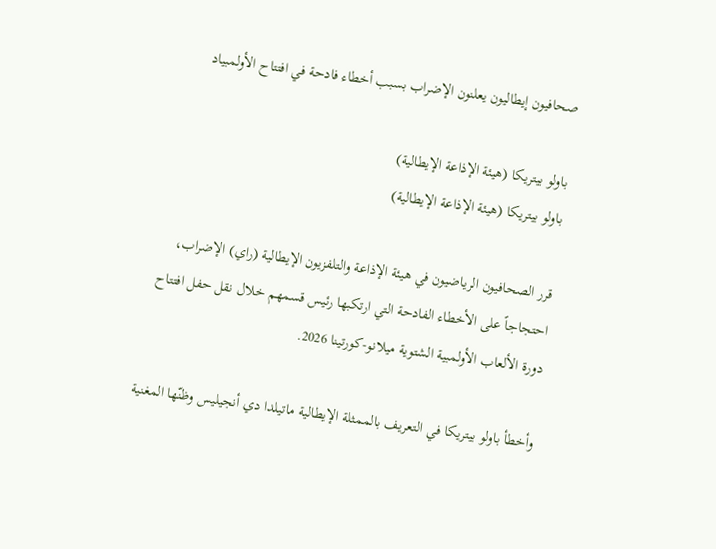صحافيون إيطاليون يعلنون الإضراب بسبب أخطاء فادحة في افتتاح الأولمبياد

باولو بيتريكا (هيئة الإذاعة الإيطالية)
باولو بيتريكا (هيئة الإذاعة الإيطالية)

قرر الصحافيون الرياضيون في هيئة الإذاعة والتلفزيون الإيطالية (راي) الإضراب، احتجاجاً على الأخطاء الفادحة التي ارتكبها رئيس قسمهم خلال نقل حفل افتتاح دورة الألعاب الأولمبية الشتوية ميلانو-كورتينا 2026.

وأخطأ باولو بيتريكا في التعريف بالممثلة الإيطالية ماتيلدا دي أنجيليس وظنّها المغنية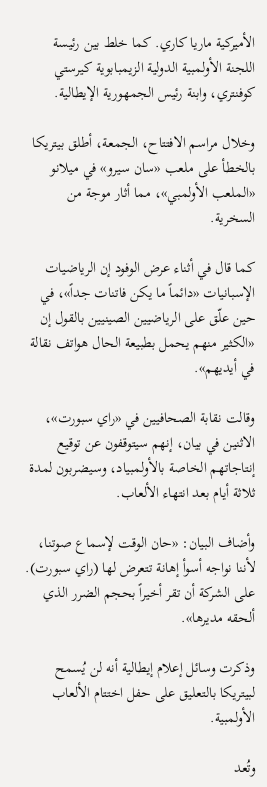الأميركية ماريا كاري. كما خلط بين رئيسة اللجنة الأولمبية الدولية الزيمبابوية كيرستي كوفنتري، وابنة رئيس الجمهورية الإيطالية.

وخلال مراسم الافتتاح، الجمعة، أطلق بيتريكا بالخطأ على ملعب «سان سيرو» في ميلانو «الملعب الأولمبي»، مما أثار موجة من السخرية.

كما قال في أثناء عرض الوفود إن الرياضيات الإسبانيات «دائماً ما يكن فاتنات جداً»، في حين علّق على الرياضيين الصينيين بالقول إن «الكثير منهم يحمل بطبيعة الحال هواتف نقالة في أيديهم».

وقالت نقابة الصحافيين في «راي سبورت»، الاثنين في بيان، إنهم سيتوقفون عن توقيع إنتاجاتهم الخاصة بالأولمبياد، وسيضربون لمدة ثلاثة أيام بعد انتهاء الألعاب.

وأضاف البيان: «حان الوقت لإسماع صوتنا، لأننا نواجه أسوأ إهانة تتعرض لها (راي سبورت). على الشركة أن تقر أخيراً بحجم الضرر الذي ألحقه مديرها».

وذكرت وسائل إعلام إيطالية أنه لن يُسمح لبيتريكا بالتعليق على حفل اختتام الألعاب الأولمبية.

وتُعد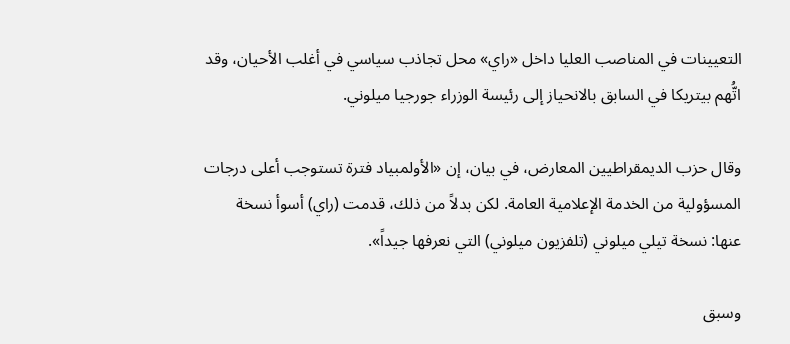التعيينات في المناصب العليا داخل «راي» محل تجاذب سياسي في أغلب الأحيان، وقد اتُّهم بيتريكا في السابق بالانحياز إلى رئيسة الوزراء جورجيا ميلوني.

وقال حزب الديمقراطيين المعارض، في بيان، إن «الأولمبياد فترة تستوجب أعلى درجات المسؤولية من الخدمة الإعلامية العامة. لكن بدلاً من ذلك، قدمت (راي) أسوأ نسخة عنها: نسخة تيلي ميلوني (تلفزيون ميلوني) التي نعرفها جيداً».

وسبق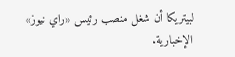لبيتريكا أن شغل منصب رئيس «راي نيوز» الإخبارية.